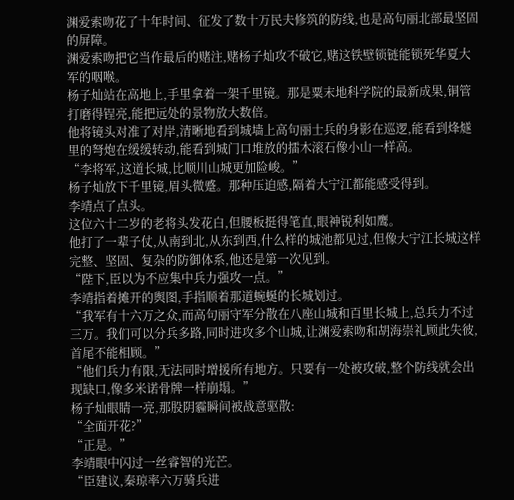渊爱索吻花了十年时间、征发了数十万民夫修筑的防线,也是高句丽北部最坚固的屏障。
渊爱索吻把它当作最后的赌注,赌杨子灿攻不破它,赌这铁壁锁链能锁死华夏大军的咽喉。
杨子灿站在高地上,手里拿着一架千里镜。那是粟末地科学院的最新成果,铜管打磨得锃亮,能把远处的景物放大数倍。
他将镜头对准了对岸,清晰地看到城墙上高句丽士兵的身影在巡逻,能看到烽燧里的弩炮在缓缓转动,能看到城门口堆放的擂木滚石像小山一样高。
“李将军,这道长城,比顺川山城更加险峻。”
杨子灿放下千里镜,眉头微蹙。那种压迫感,隔着大宁江都能感受得到。
李靖点了点头。
这位六十二岁的老将头发花白,但腰板挺得笔直,眼神锐利如鹰。
他打了一辈子仗,从南到北,从东到西,什么样的城池都见过,但像大宁江长城这样完整、坚固、复杂的防御体系,他还是第一次见到。
“陛下,臣以为不应集中兵力强攻一点。”
李靖指着摊开的舆图,手指顺着那道蜿蜒的长城划过。
“我军有十六万之众,而高句丽守军分散在八座山城和百里长城上,总兵力不过三万。我们可以分兵多路,同时进攻多个山城,让渊爱索吻和胡海崇礼顾此失彼,首尾不能相顾。”
“他们兵力有限,无法同时增援所有地方。只要有一处被攻破,整个防线就会出现缺口,像多米诺骨牌一样崩塌。”
杨子灿眼睛一亮,那股阴霾瞬间被战意驱散:
“全面开花?”
“正是。”
李靖眼中闪过一丝睿智的光芒。
“臣建议,秦琼率六万骑兵进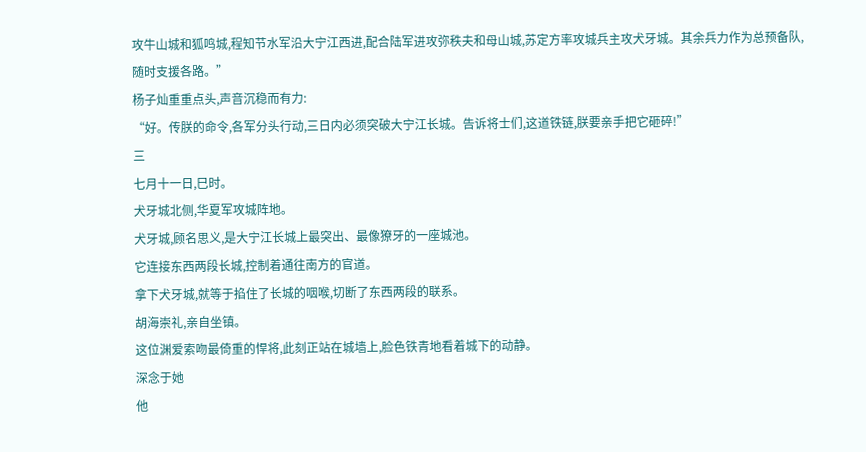攻牛山城和狐鸣城,程知节水军沿大宁江西进,配合陆军进攻弥秩夫和母山城,苏定方率攻城兵主攻犬牙城。其余兵力作为总预备队,随时支援各路。”
杨子灿重重点头,声音沉稳而有力:
“好。传朕的命令,各军分头行动,三日内必须突破大宁江长城。告诉将士们,这道铁链,朕要亲手把它砸碎!”
三
七月十一日,巳时。
犬牙城北侧,华夏军攻城阵地。
犬牙城,顾名思义,是大宁江长城上最突出、最像獠牙的一座城池。
它连接东西两段长城,控制着通往南方的官道。
拿下犬牙城,就等于掐住了长城的咽喉,切断了东西两段的联系。
胡海崇礼,亲自坐镇。
这位渊爱索吻最倚重的悍将,此刻正站在城墙上,脸色铁青地看着城下的动静。
深念于她
他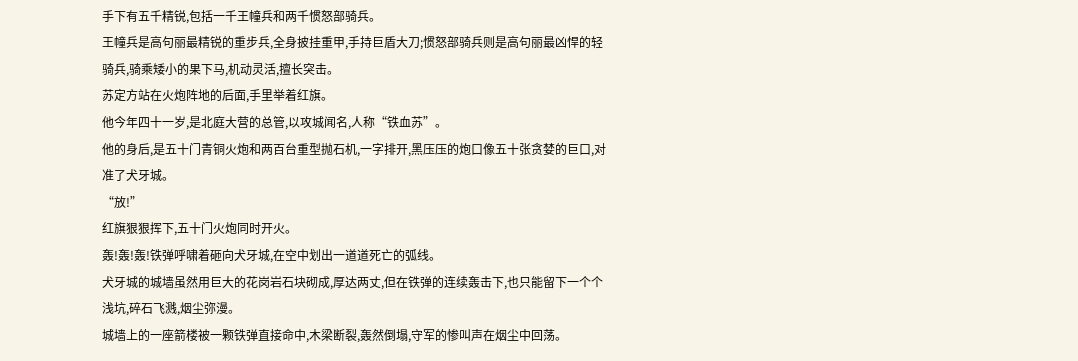手下有五千精锐,包括一千王幢兵和两千惯怒部骑兵。
王幢兵是高句丽最精锐的重步兵,全身披挂重甲,手持巨盾大刀;惯怒部骑兵则是高句丽最凶悍的轻骑兵,骑乘矮小的果下马,机动灵活,擅长突击。
苏定方站在火炮阵地的后面,手里举着红旗。
他今年四十一岁,是北庭大营的总管,以攻城闻名,人称“铁血苏”。
他的身后,是五十门青铜火炮和两百台重型抛石机,一字排开,黑压压的炮口像五十张贪婪的巨口,对准了犬牙城。
“放!”
红旗狠狠挥下,五十门火炮同时开火。
轰!轰!轰!铁弹呼啸着砸向犬牙城,在空中划出一道道死亡的弧线。
犬牙城的城墙虽然用巨大的花岗岩石块砌成,厚达两丈,但在铁弹的连续轰击下,也只能留下一个个浅坑,碎石飞溅,烟尘弥漫。
城墙上的一座箭楼被一颗铁弹直接命中,木梁断裂,轰然倒塌,守军的惨叫声在烟尘中回荡。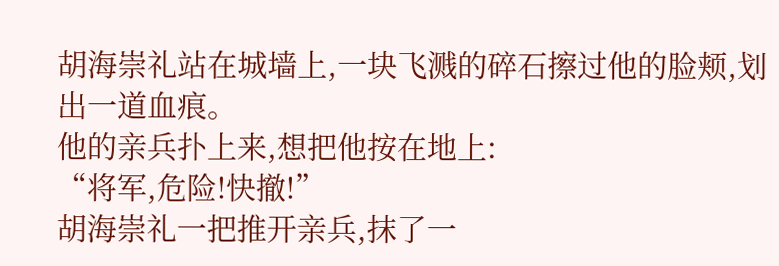胡海崇礼站在城墙上,一块飞溅的碎石擦过他的脸颊,划出一道血痕。
他的亲兵扑上来,想把他按在地上:
“将军,危险!快撤!”
胡海崇礼一把推开亲兵,抹了一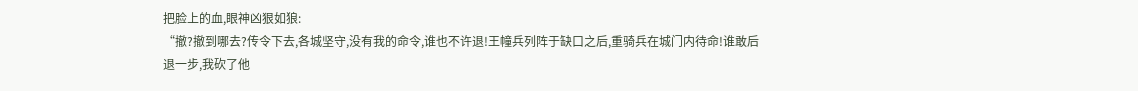把脸上的血,眼神凶狠如狼:
“撤?撤到哪去?传令下去,各城坚守,没有我的命令,谁也不许退!王幢兵列阵于缺口之后,重骑兵在城门内待命!谁敢后退一步,我砍了他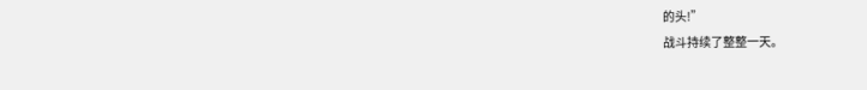的头!”
战斗持续了整整一天。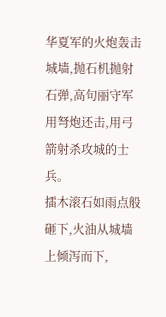华夏军的火炮轰击城墙,抛石机抛射石弹,高句丽守军用弩炮还击,用弓箭射杀攻城的士兵。
擂木滚石如雨点般砸下,火油从城墙上倾泻而下,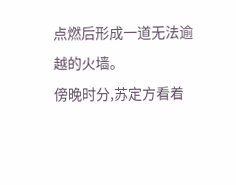点燃后形成一道无法逾越的火墙。
傍晚时分,苏定方看着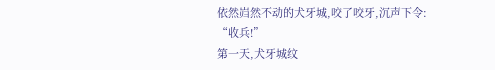依然岿然不动的犬牙城,咬了咬牙,沉声下令:
“收兵!”
第一天,犬牙城纹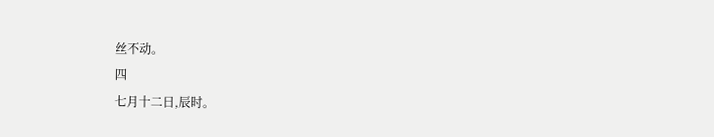丝不动。
四
七月十二日,辰时。